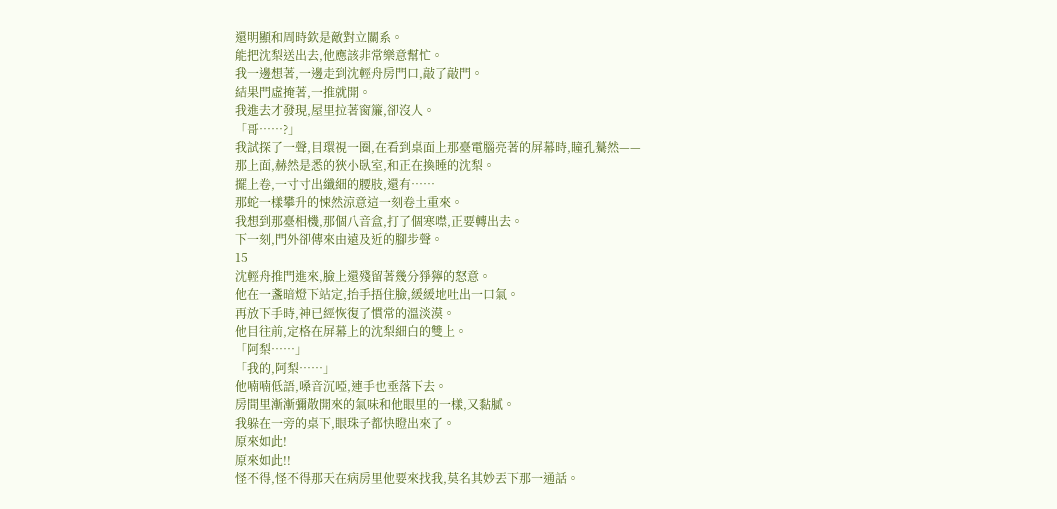還明顯和周時欽是敵對立關系。
能把沈梨送出去,他應該非常樂意幫忙。
我一邊想著,一邊走到沈輕舟房門口,敲了敲門。
結果門虛掩著,一推就開。
我進去才發現,屋里拉著窗簾,卻沒人。
「哥……?」
我試探了一聲,目環視一圈,在看到桌面上那臺電腦亮著的屏幕時,瞳孔驀然——
那上面,赫然是悉的狹小臥室,和正在換睡的沈梨。
擺上卷,一寸寸出纖細的腰肢,還有……
那蛇一樣攀升的悚然涼意這一刻卷土重來。
我想到那臺相機,那個八音盒,打了個寒噤,正要轉出去。
下一刻,門外卻傳來由遠及近的腳步聲。
15
沈輕舟推門進來,臉上還殘留著幾分猙獰的怒意。
他在一盞暗燈下站定,抬手捂住臉,緩緩地吐出一口氣。
再放下手時,神已經恢復了慣常的溫淡漠。
他目往前,定格在屏幕上的沈梨細白的雙上。
「阿梨……」
「我的,阿梨……」
他喃喃低語,嗓音沉啞,連手也垂落下去。
房間里漸漸彌散開來的氣味和他眼里的一樣,又黏膩。
我躲在一旁的桌下,眼珠子都快瞪出來了。
原來如此!
原來如此!!
怪不得,怪不得那天在病房里他要來找我,莫名其妙丟下那一通話。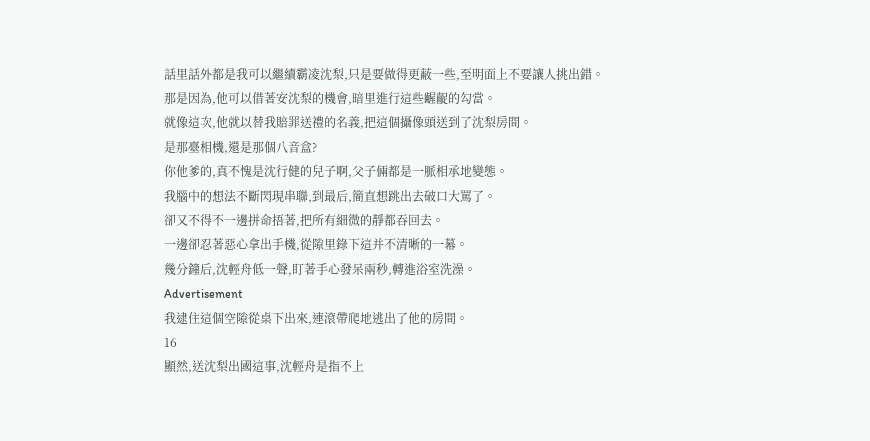話里話外都是我可以繼續霸凌沈梨,只是要做得更蔽一些,至明面上不要讓人挑出錯。
那是因為,他可以借著安沈梨的機會,暗里進行這些齷齪的勾當。
就像這次,他就以替我賠罪送禮的名義,把這個攝像頭送到了沈梨房間。
是那臺相機,還是那個八音盒?
你他爹的,真不愧是沈行健的兒子啊,父子倆都是一脈相承地變態。
我腦中的想法不斷閃現串聯,到最后,簡直想跳出去破口大罵了。
卻又不得不一邊拼命捂著,把所有細微的靜都吞回去。
一邊卻忍著惡心拿出手機,從隙里錄下這并不清晰的一幕。
幾分鐘后,沈輕舟低一聲,盯著手心發呆兩秒,轉進浴室洗澡。
Advertisement
我逮住這個空隙從桌下出來,連滾帶爬地逃出了他的房間。
16
顯然,送沈梨出國這事,沈輕舟是指不上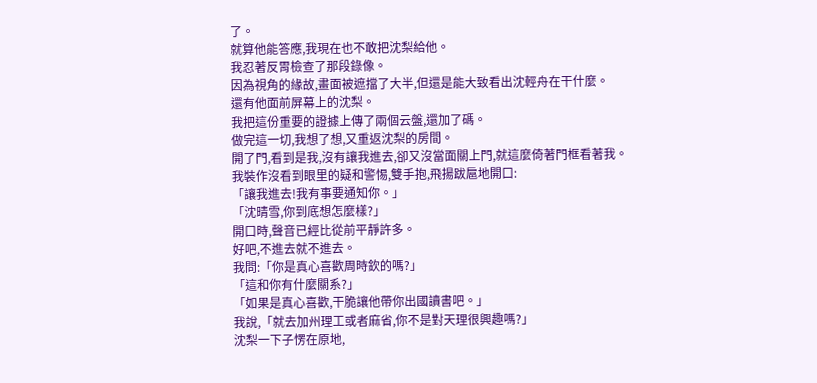了。
就算他能答應,我現在也不敢把沈梨給他。
我忍著反胃檢查了那段錄像。
因為視角的緣故,畫面被遮擋了大半,但還是能大致看出沈輕舟在干什麼。
還有他面前屏幕上的沈梨。
我把這份重要的證據上傳了兩個云盤,還加了碼。
做完這一切,我想了想,又重返沈梨的房間。
開了門,看到是我,沒有讓我進去,卻又沒當面關上門,就這麼倚著門框看著我。
我裝作沒看到眼里的疑和警惕,雙手抱,飛揚跋扈地開口:
「讓我進去!我有事要通知你。」
「沈晴雪,你到底想怎麼樣?」
開口時,聲音已經比從前平靜許多。
好吧,不進去就不進去。
我問:「你是真心喜歡周時欽的嗎?」
「這和你有什麼關系?」
「如果是真心喜歡,干脆讓他帶你出國讀書吧。」
我說,「就去加州理工或者麻省,你不是對天理很興趣嗎?」
沈梨一下子愣在原地,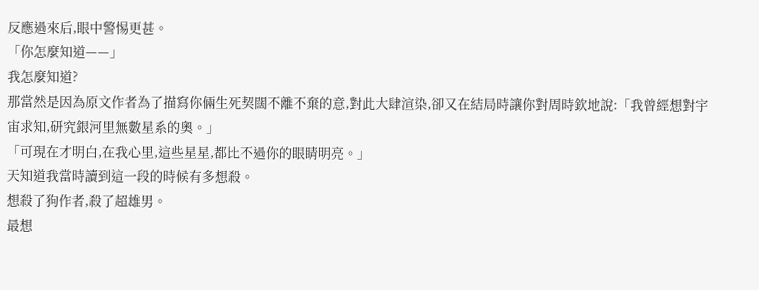反應過來后,眼中警惕更甚。
「你怎麼知道——」
我怎麼知道?
那當然是因為原文作者為了描寫你倆生死契闊不離不棄的意,對此大肆渲染,卻又在結局時讓你對周時欽地說:「我曾經想對宇宙求知,研究銀河里無數星系的奧。」
「可現在才明白,在我心里,這些星星,都比不過你的眼睛明亮。」
天知道我當時讀到這一段的時候有多想殺。
想殺了狗作者,殺了超雄男。
最想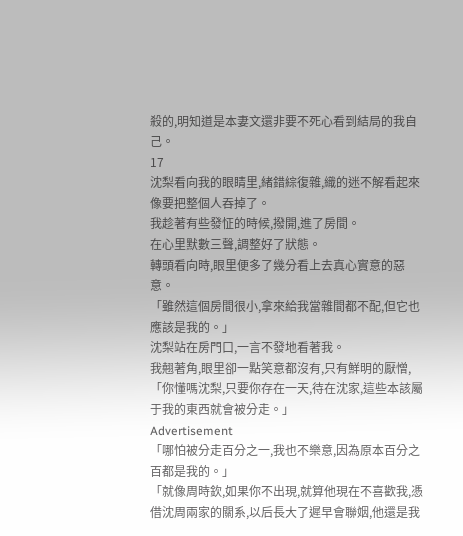殺的,明知道是本妻文還非要不死心看到結局的我自己。
17
沈梨看向我的眼睛里,緒錯綜復雜,織的迷不解看起來像要把整個人吞掉了。
我趁著有些發怔的時候,撥開,進了房間。
在心里默數三聲,調整好了狀態。
轉頭看向時,眼里便多了幾分看上去真心實意的惡意。
「雖然這個房間很小,拿來給我當雜間都不配,但它也應該是我的。」
沈梨站在房門口,一言不發地看著我。
我翹著角,眼里卻一點笑意都沒有,只有鮮明的厭憎,
「你懂嗎沈梨,只要你存在一天,待在沈家,這些本該屬于我的東西就會被分走。」
Advertisement
「哪怕被分走百分之一,我也不樂意,因為原本百分之百都是我的。」
「就像周時欽,如果你不出現,就算他現在不喜歡我,憑借沈周兩家的關系,以后長大了遲早會聯姻,他還是我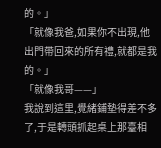的。」
「就像我爸,如果你不出現,他出門帶回來的所有禮,就都是我的。」
「就像我哥——」
我說到這里,覺緒鋪墊得差不多了,于是轉頭抓起桌上那臺相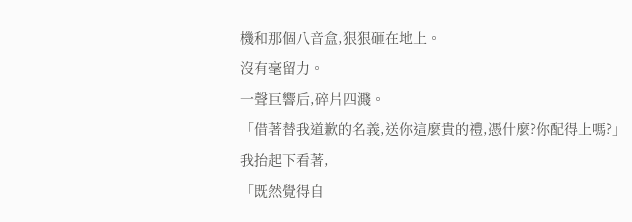機和那個八音盒,狠狠砸在地上。
沒有毫留力。
一聲巨響后,碎片四濺。
「借著替我道歉的名義,送你這麼貴的禮,憑什麼?你配得上嗎?」
我抬起下看著,
「既然覺得自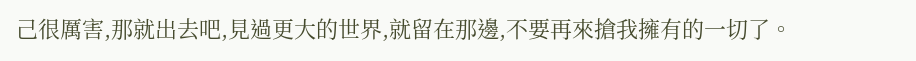己很厲害,那就出去吧,見過更大的世界,就留在那邊,不要再來搶我擁有的一切了。